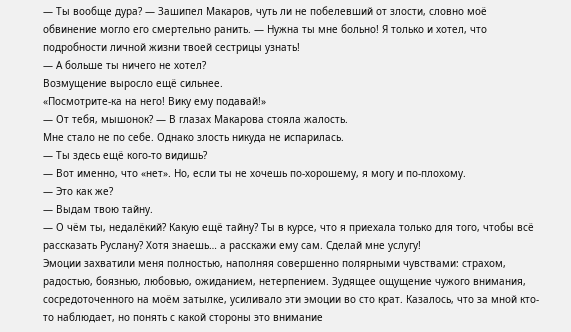— Ты вообще дура? — Зашипел Макаров, чуть ли не побелевший от злости, словно моё обвинение могло его смертельно ранить. — Нужна ты мне больно! Я только и хотел, что подробности личной жизни твоей сестрицы узнать!
— А больше ты ничего не хотел?
Возмущение выросло ещё сильнее.
«Посмотрите-ка на него! Вику ему подавай!»
— От тебя, мышонок? — В глазах Макарова стояла жалость.
Мне стало не по себе. Однако злость никуда не испарилась.
— Ты здесь ещё кого-то видишь?
— Вот именно, что «нет». Но, если ты не хочешь по-хорошему, я могу и по-плохому.
— Это как же?
— Выдам твою тайну.
— О чём ты, недалёкий? Какую ещё тайну? Ты в курсе, что я приехала только для того, чтобы всё рассказать Руслану? Хотя знаешь… а расскажи ему сам. Сделай мне услугу!
Эмоции захватили меня полностью, наполняя совершенно полярными чувствами: страхом, радостью, боязнью, любовью, ожиданием, нетерпением. Зудящее ощущение чужого внимания, сосредоточенного на моём затылке, усиливало эти эмоции во сто крат. Казалось, что за мной кто-то наблюдает, но понять с какой стороны это внимание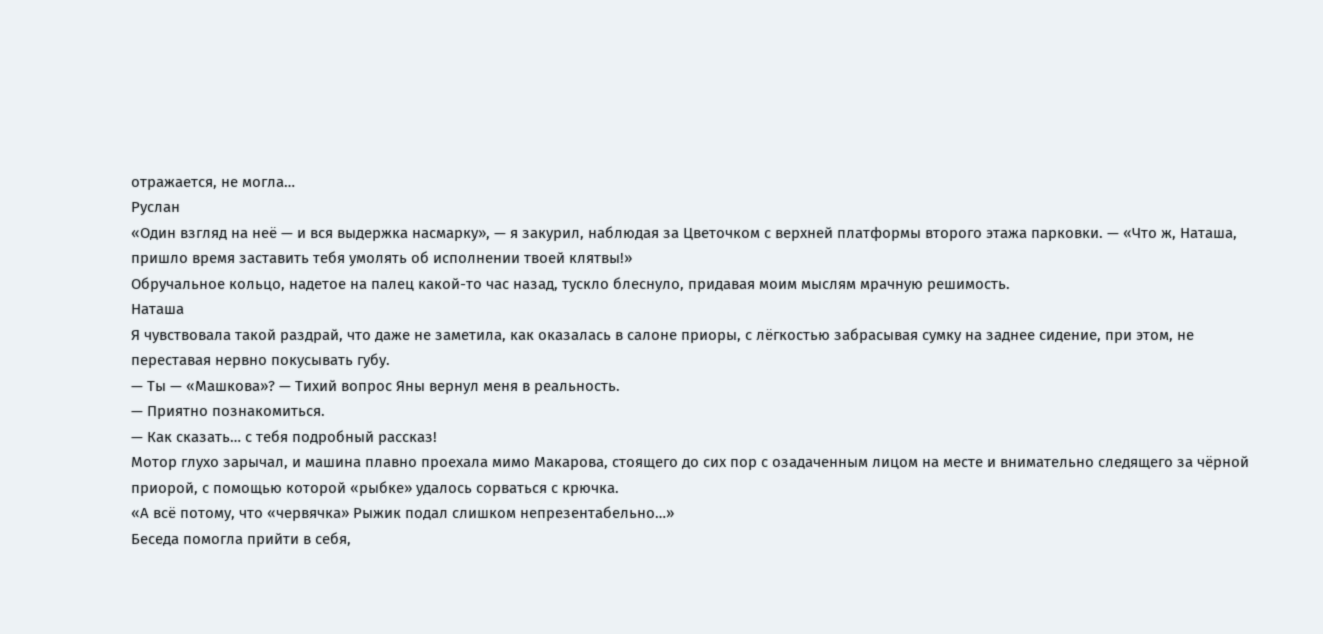отражается, не могла…
Руслан
«Один взгляд на неё — и вся выдержка насмарку», — я закурил, наблюдая за Цветочком с верхней платформы второго этажа парковки. — «Что ж, Наташа, пришло время заставить тебя умолять об исполнении твоей клятвы!»
Обручальное кольцо, надетое на палец какой-то час назад, тускло блеснуло, придавая моим мыслям мрачную решимость.
Наташа
Я чувствовала такой раздрай, что даже не заметила, как оказалась в салоне приоры, с лёгкостью забрасывая сумку на заднее сидение, при этом, не переставая нервно покусывать губу.
— Ты — «Машкова»? — Тихий вопрос Яны вернул меня в реальность.
— Приятно познакомиться.
— Как сказать… с тебя подробный рассказ!
Мотор глухо зарычал, и машина плавно проехала мимо Макарова, стоящего до сих пор с озадаченным лицом на месте и внимательно следящего за чёрной приорой, с помощью которой «рыбке» удалось сорваться с крючка.
«А всё потому, что «червячка» Рыжик подал слишком непрезентабельно…»
Беседа помогла прийти в себя,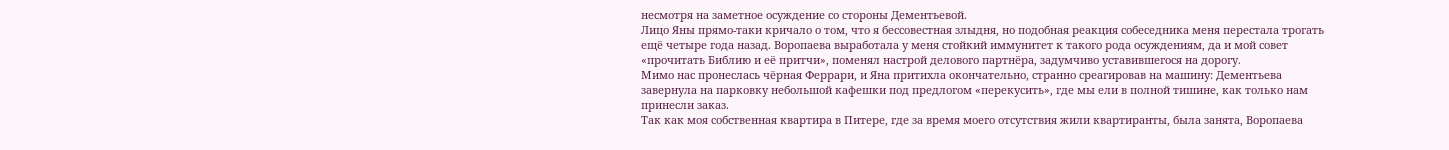несмотря на заметное осуждение со стороны Дементьевой.
Лицо Яны прямо-таки кричало о том, что я бессовестная злыдня, но подобная реакция собеседника меня перестала трогать ещё четыре года назад. Воропаева выработала у меня стойкий иммунитет к такого рода осуждениям, да и мой совет «прочитать Библию и её притчи», поменял настрой делового партнёра, задумчиво уставившегося на дорогу.
Мимо нас пронеслась чёрная Феррари, и Яна притихла окончательно, странно среагировав на машину: Дементьева завернула на парковку небольшой кафешки под предлогом «перекусить», где мы ели в полной тишине, как только нам принесли заказ.
Так как моя собственная квартира в Питере, где за время моего отсутствия жили квартиранты, была занята, Воропаева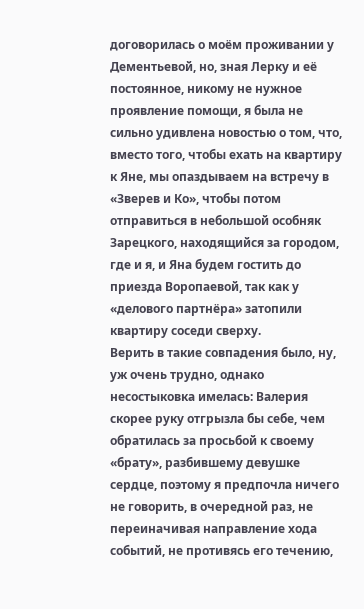договорилась о моём проживании у Дементьевой, но, зная Лерку и её постоянное, никому не нужное проявление помощи, я была не сильно удивлена новостью о том, что, вместо того, чтобы ехать на квартиру к Яне, мы опаздываем на встречу в «Зверев и Ко», чтобы потом отправиться в небольшой особняк Зарецкого, находящийся за городом, где и я, и Яна будем гостить до приезда Воропаевой, так как у «делового партнёра» затопили квартиру соседи сверху.
Верить в такие совпадения было, ну, уж очень трудно, однако несостыковка имелась: Валерия скорее руку отгрызла бы себе, чем обратилась за просьбой к своему «брату», разбившему девушке сердце, поэтому я предпочла ничего не говорить, в очередной раз, не переиначивая направление хода событий, не противясь его течению,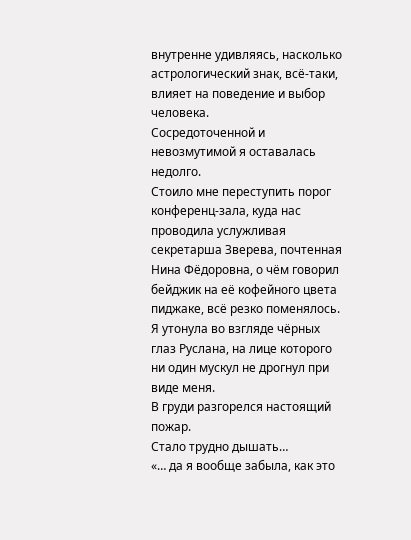внутренне удивляясь, насколько астрологический знак, всё-таки, влияет на поведение и выбор человека.
Сосредоточенной и невозмутимой я оставалась недолго.
Стоило мне переступить порог конференц-зала, куда нас проводила услужливая секретарша Зверева, почтенная Нина Фёдоровна, о чём говорил бейджик на её кофейного цвета пиджаке, всё резко поменялось.
Я утонула во взгляде чёрных глаз Руслана, на лице которого ни один мускул не дрогнул при виде меня.
В груди разгорелся настоящий пожар.
Стало трудно дышать…
«… да я вообще забыла, как это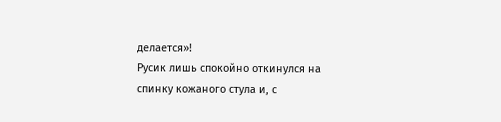делается»!
Русик лишь спокойно откинулся на спинку кожаного стула и, с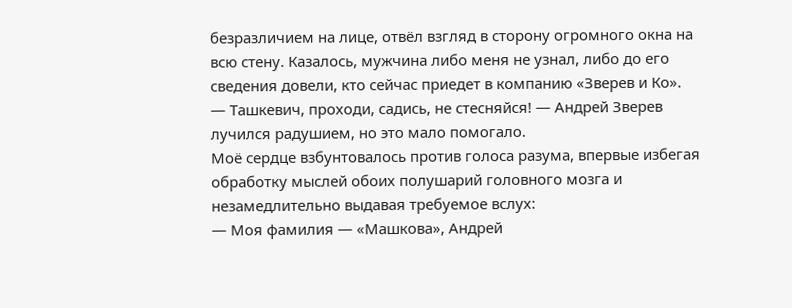безразличием на лице, отвёл взгляд в сторону огромного окна на всю стену. Казалось, мужчина либо меня не узнал, либо до его сведения довели, кто сейчас приедет в компанию «Зверев и Ко».
— Ташкевич, проходи, садись, не стесняйся! — Андрей Зверев лучился радушием, но это мало помогало.
Моё сердце взбунтовалось против голоса разума, впервые избегая обработку мыслей обоих полушарий головного мозга и незамедлительно выдавая требуемое вслух:
— Моя фамилия — «Машкова», Андрей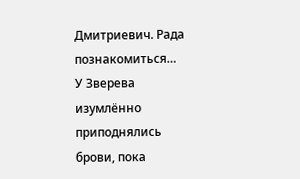Дмитриевич. Рада познакомиться…
У Зверева изумлённо приподнялись брови, пока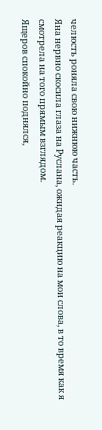челюсть роняла свою нижнюю часть.
Яна нервно скосила глаза на Руслана, ожидая реакцию на мои слова, в то время как я смотрела на того прямым взглядом.
Ящеров спокойно поднялся,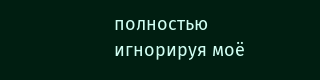полностью игнорируя моё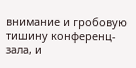внимание и гробовую тишину конференц-зала, и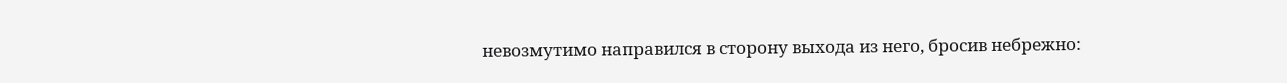невозмутимо направился в сторону выхода из него, бросив небрежно: